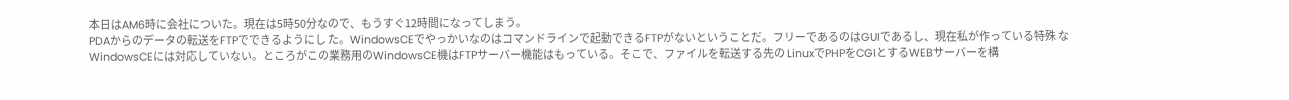本日はAM6時に会社についた。現在は5時50分なので、もうすぐ12時間になってしまう。
PDAからのデータの転送をFTPでできるようにし た。WindowsCEでやっかいなのはコマンドラインで起動できるFTPがないということだ。フリーであるのはGUIであるし、現在私が作っている特殊 なWindowsCEには対応していない。ところがこの業務用のWindowsCE機はFTPサーバー機能はもっている。そこで、ファイルを転送する先の LinuxでPHPをCGIとするWEBサーバーを構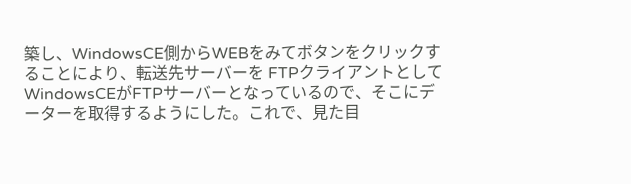築し、WindowsCE側からWEBをみてボタンをクリックすることにより、転送先サーバーを FTPクライアントとしてWindowsCEがFTPサーバーとなっているので、そこにデーターを取得するようにした。これで、見た目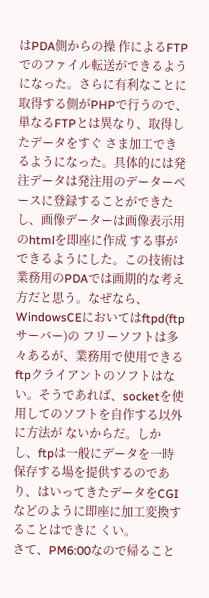はPDA側からの操 作によるFTPでのファイル転送ができるようになった。さらに有利なことに取得する側がPHPで行うので、単なるFTPとは異なり、取得したデータをすぐ さま加工できるようになった。具体的には発注データは発注用のデーターベースに登録することができたし、画像データーは画像表示用のhtmlを即座に作成 する事ができるようにした。この技術は業務用のPDAでは画期的な考え方だと思う。なぜなら、WindowsCEにおいてはftpd(ftpサーバー)の フリーソフトは多々あるが、業務用で使用できるftpクライアントのソフトはない。そうであれば、socketを使用してのソフトを自作する以外に方法が ないからだ。しかし、ftpは一般にデータを一時保存する場を提供するのであり、はいってきたデータをCGIなどのように即座に加工変換することはできに くい。
さて、PM6:00なので帰ること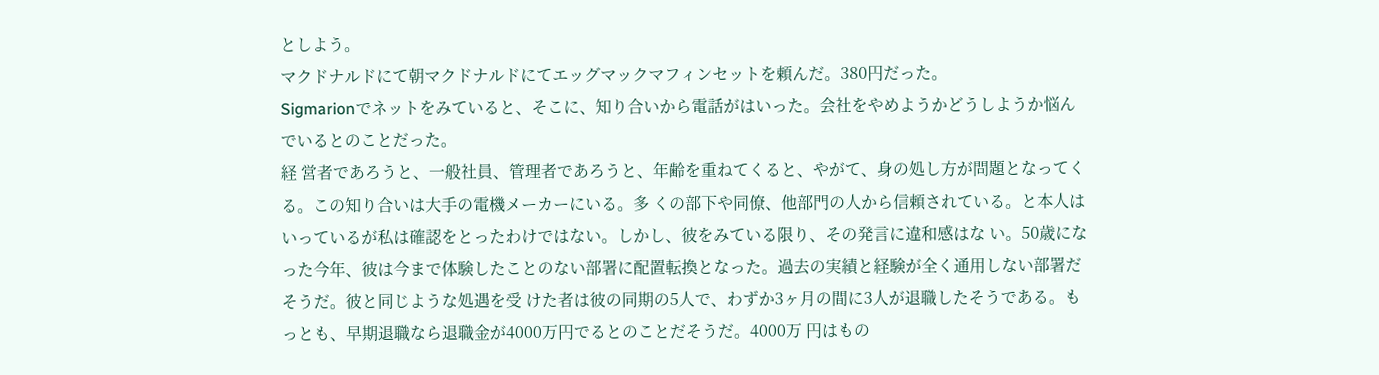としよう。
マクドナルドにて朝マクドナルドにてエッグマックマフィンセットを頼んだ。380円だった。
Sigmarionでネットをみていると、そこに、知り合いから電話がはいった。会社をやめようかどうしようか悩んでいるとのことだった。
経 営者であろうと、一般社員、管理者であろうと、年齢を重ねてくると、やがて、身の処し方が問題となってくる。この知り合いは大手の電機メーカーにいる。多 くの部下や同僚、他部門の人から信頼されている。と本人はいっているが私は確認をとったわけではない。しかし、彼をみている限り、その発言に違和感はな い。50歳になった今年、彼は今まで体験したことのない部署に配置転換となった。過去の実績と経験が全く通用しない部署だそうだ。彼と同じような処遇を受 けた者は彼の同期の5人で、わずか3ヶ月の間に3人が退職したそうである。もっとも、早期退職なら退職金が4000万円でるとのことだそうだ。4000万 円はもの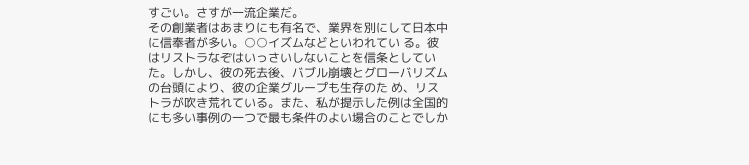すごい。さすが一流企業だ。
その創業者はあまりにも有名で、業界を別にして日本中に信奉者が多い。○○イズムなどといわれてい る。彼はリストラなぞはいっさいしないことを信条としていた。しかし、彼の死去後、バブル崩壊とグローバリズムの台頭により、彼の企業グループも生存のた め、リストラが吹き荒れている。また、私が提示した例は全国的にも多い事例の一つで最も条件のよい場合のことでしか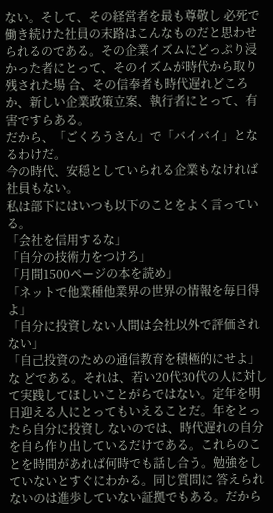ない。そして、その経営者を最も尊敬し 必死で働き続けた社員の末路はこんなものだと思わせられるのである。その企業イズムにどっぷり浸かった者にとって、そのイズムが時代から取り残された場 合、その信奉者も時代遅れどころか、新しい企業政策立案、執行者にとって、有害ですらある。
だから、「ごくろうさん」で「バイバイ」となるわけだ。
今の時代、安穏としていられる企業もなければ社員もない。
私は部下にはいつも以下のことをよく言っている。
「会社を信用するな」
「自分の技術力をつけろ」
「月間1500ページの本を読め」
「ネットで他業種他業界の世界の情報を毎日得よ」
「自分に投資しない人間は会社以外で評価されない」
「自己投資のための通信教育を積極的にせよ」
な どである。それは、若い20代30代の人に対して実践してほしいことがらではない。定年を明日迎える人にとってもいえることだ。年をとったら自分に投資し ないのでは、時代遅れの自分を自ら作り出しているだけである。これらのことを時間があれば何時でも話し合う。勉強をしていないとすぐにわかる。同じ質問に 答えられないのは進歩していない証拠でもある。だから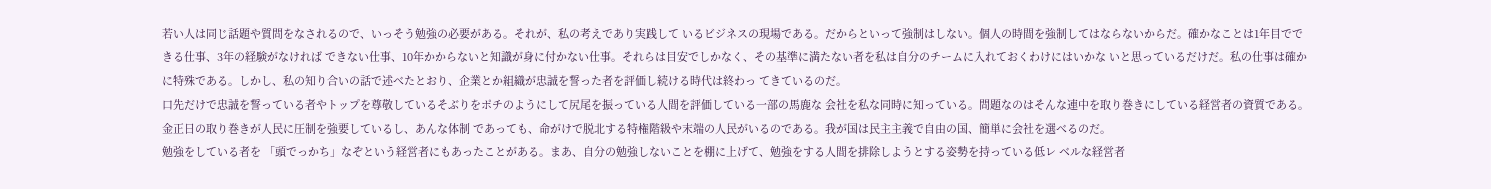若い人は同じ話題や質問をなされるので、いっそう勉強の必要がある。それが、私の考えであり実践して いるビジネスの現場である。だからといって強制はしない。個人の時間を強制してはならないからだ。確かなことは1年目でできる仕事、3年の経験がなければ できない仕事、10年かからないと知識が身に付かない仕事。それらは目安でしかなく、その基準に満たない者を私は自分のチームに入れておくわけにはいかな いと思っているだけだ。私の仕事は確かに特殊である。しかし、私の知り合いの話で述べたとおり、企業とか組織が忠誠を誓った者を評価し続ける時代は終わっ てきているのだ。
口先だけで忠誠を誓っている者やトップを尊敬しているそぶりをポチのようにして尻尾を振っている人間を評価している一部の馬鹿な 会社を私な同時に知っている。問題なのはそんな連中を取り巻きにしている経営者の資質である。金正日の取り巻きが人民に圧制を強要しているし、あんな体制 であっても、命がけで脱北する特権階級や末端の人民がいるのである。我が国は民主主義で自由の国、簡単に会社を選べるのだ。
勉強をしている者を 「頭でっかち」なぞという経営者にもあったことがある。まあ、自分の勉強しないことを棚に上げて、勉強をする人間を排除しようとする姿勢を持っている低レ ベルな経営者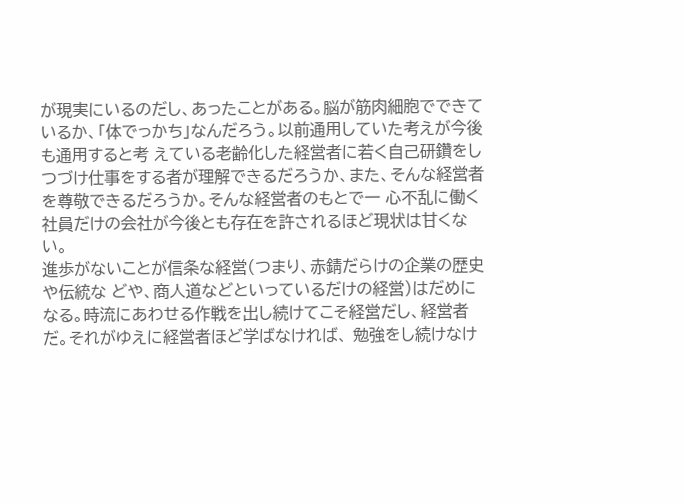が現実にいるのだし、あったことがある。脳が筋肉細胞でできているか、「体でっかち」なんだろう。以前通用していた考えが今後も通用すると考 えている老齢化した経営者に若く自己研鑽をしつづけ仕事をする者が理解できるだろうか、また、そんな経営者を尊敬できるだろうか。そんな経営者のもとで一 心不乱に働く社員だけの会社が今後とも存在を許されるほど現状は甘くない。
進歩がないことが信条な経営(つまり、赤錆だらけの企業の歴史や伝統な どや、商人道などといっているだけの経営)はだめになる。時流にあわせる作戦を出し続けてこそ経営だし、経営者だ。それがゆえに経営者ほど学ばなければ、 勉強をし続けなけ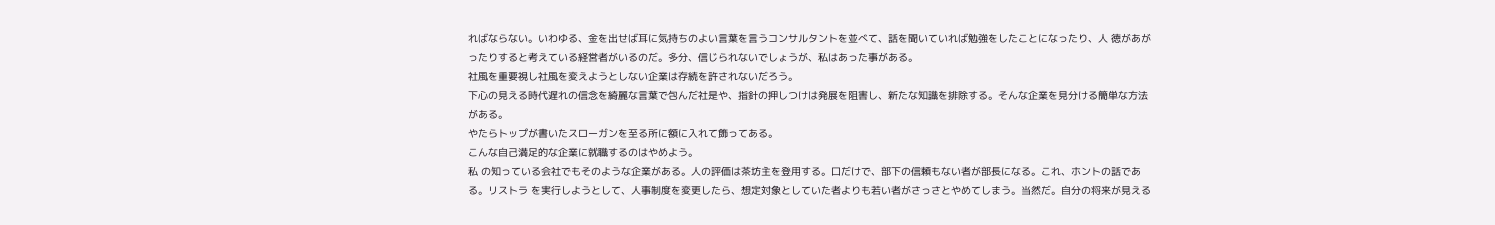ればならない。いわゆる、金を出せば耳に気持ちのよい言葉を言うコンサルタントを並べて、話を聞いていれば勉強をしたことになったり、人 徳があがったりすると考えている経営者がいるのだ。多分、信じられないでしょうが、私はあった事がある。
社風を重要視し社風を変えようとしない企業は存続を許されないだろう。
下心の見える時代遅れの信念を綺麗な言葉で包んだ社是や、指針の押しつけは発展を阻害し、新たな知識を排除する。そんな企業を見分ける簡単な方法がある。
やたらトップが書いたスローガンを至る所に額に入れて飾ってある。
こんな自己満足的な企業に就職するのはやめよう。
私 の知っている会社でもそのような企業がある。人の評価は茶坊主を登用する。口だけで、部下の信頼もない者が部長になる。これ、ホントの話である。リストラ を実行しようとして、人事制度を変更したら、想定対象としていた者よりも若い者がさっさとやめてしまう。当然だ。自分の将来が見える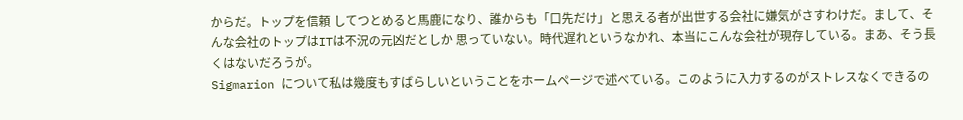からだ。トップを信頼 してつとめると馬鹿になり、誰からも「口先だけ」と思える者が出世する会社に嫌気がさすわけだ。まして、そんな会社のトップはITは不況の元凶だとしか 思っていない。時代遅れというなかれ、本当にこんな会社が現存している。まあ、そう長くはないだろうが。
Sigmarion について私は幾度もすばらしいということをホームページで述べている。このように入力するのがストレスなくできるの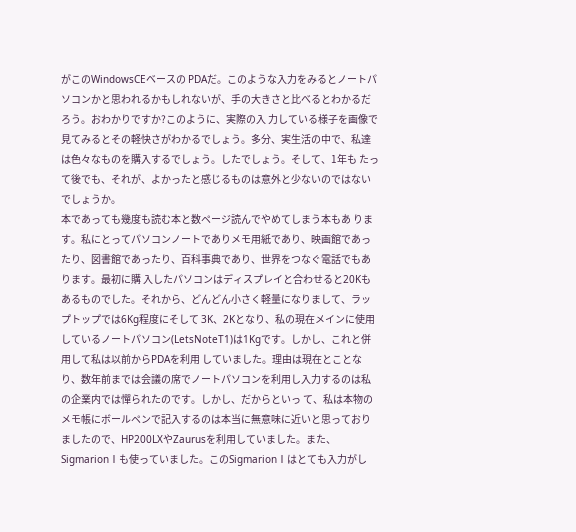がこのWindowsCEベースの PDAだ。このような入力をみるとノートパソコンかと思われるかもしれないが、手の大きさと比べるとわかるだろう。おわかりですか?このように、実際の入 力している様子を画像で見てみるとその軽快さがわかるでしょう。多分、実生活の中で、私達は色々なものを購入するでしょう。したでしょう。そして、1年も たって後でも、それが、よかったと感じるものは意外と少ないのではないでしょうか。
本であっても幾度も読む本と数ページ読んでやめてしまう本もあ ります。私にとってパソコンノートでありメモ用紙であり、映画館であったり、図書館であったり、百科事典であり、世界をつなぐ電話でもあります。最初に購 入したパソコンはディスプレイと合わせると20Kもあるものでした。それから、どんどん小さく軽量になりまして、ラップトップでは6Kg程度にそして 3K、2Kとなり、私の現在メインに使用しているノートパソコン(LetsNoteT1)は1Kgです。しかし、これと併用して私は以前からPDAを利用 していました。理由は現在とことなり、数年前までは会議の席でノートパソコンを利用し入力するのは私の企業内では憚られたのです。しかし、だからといっ て、私は本物のメモ帳にボールペンで記入するのは本当に無意味に近いと思っておりましたので、HP200LXやZaurusを利用していました。また、 SigmarionⅠも使っていました。このSigmarionⅠはとても入力がし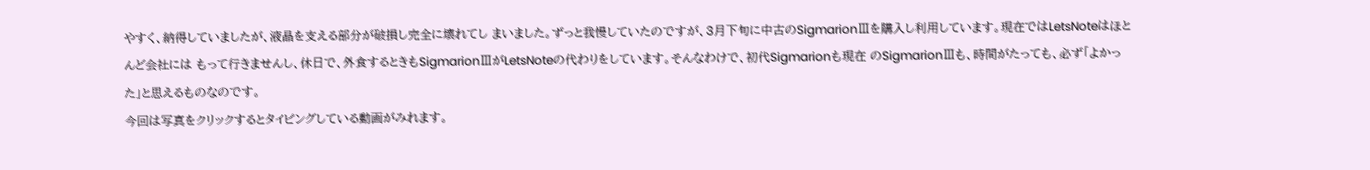やすく、納得していましたが、液晶を支える部分が破損し完全に壊れてし まいました。ずっと我慢していたのですが、3月下旬に中古のSigmarionⅢを購入し利用しています。現在ではLetsNoteはほとんど会社には もって行きませんし、休日で、外食するときもSigmarionⅢがLetsNoteの代わりをしています。そんなわけで、初代Sigmarionも現在 のSigmarionⅢも、時間がたっても、必ず「よかった」と思えるものなのです。
今回は写真をクリックするとタイピングしている動画がみれます。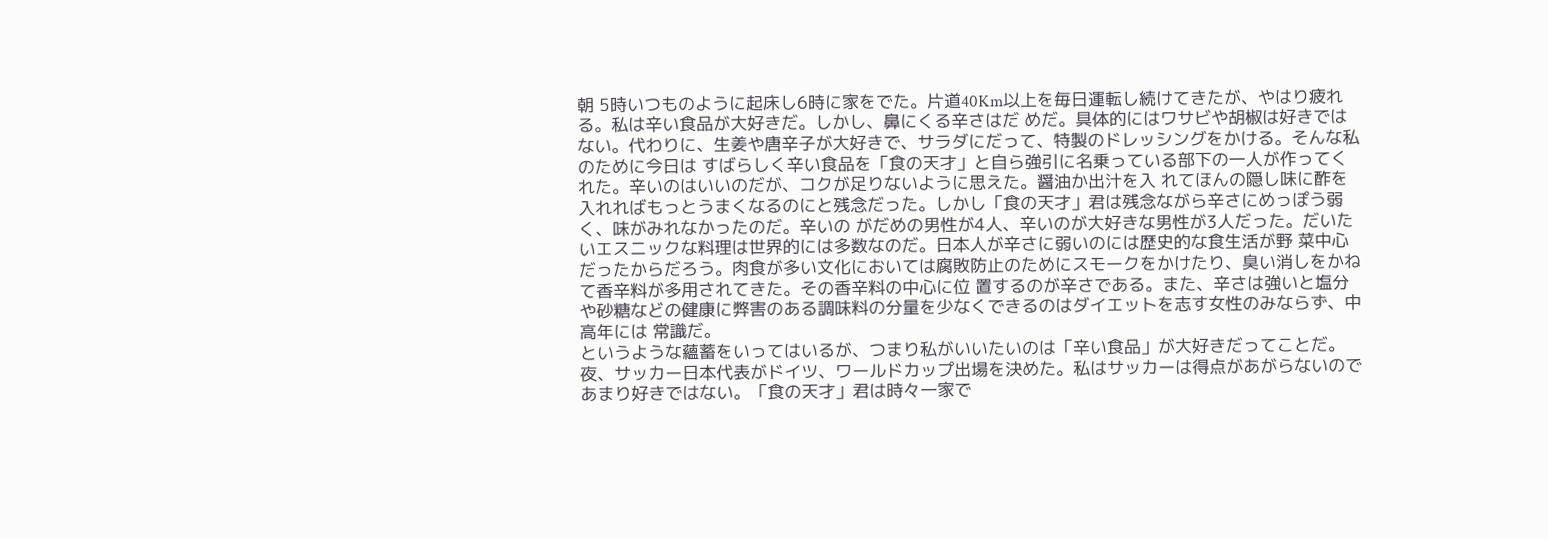朝 5時いつものように起床し6時に家をでた。片道40Km以上を毎日運転し続けてきたが、やはり疲れる。私は辛い食品が大好きだ。しかし、鼻にくる辛さはだ めだ。具体的にはワサビや胡椒は好きではない。代わりに、生姜や唐辛子が大好きで、サラダにだって、特製のドレッシングをかける。そんな私のために今日は すばらしく辛い食品を「食の天才」と自ら強引に名乗っている部下の一人が作ってくれた。辛いのはいいのだが、コクが足りないように思えた。醤油か出汁を入 れてほんの隠し味に酢を入れればもっとうまくなるのにと残念だった。しかし「食の天才」君は残念ながら辛さにめっぽう弱く、味がみれなかったのだ。辛いの がだめの男性が4人、辛いのが大好きな男性が3人だった。だいたいエスニックな料理は世界的には多数なのだ。日本人が辛さに弱いのには歴史的な食生活が野 菜中心だったからだろう。肉食が多い文化においては腐敗防止のためにスモークをかけたり、臭い消しをかねて香辛料が多用されてきた。その香辛料の中心に位 置するのが辛さである。また、辛さは強いと塩分や砂糖などの健康に弊害のある調味料の分量を少なくできるのはダイエットを志す女性のみならず、中高年には 常識だ。
というような蘊蓄をいってはいるが、つまり私がいいたいのは「辛い食品」が大好きだってことだ。夜、サッカー日本代表がドイツ、ワールドカップ出場を決めた。私はサッカーは得点があがらないのであまり好きではない。「食の天才」君は時々一家で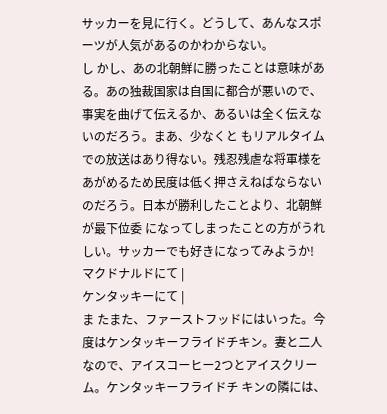サッカーを見に行く。どうして、あんなスポーツが人気があるのかわからない。
し かし、あの北朝鮮に勝ったことは意味がある。あの独裁国家は自国に都合が悪いので、事実を曲げて伝えるか、あるいは全く伝えないのだろう。まあ、少なくと もリアルタイムでの放送はあり得ない。残忍残虐な将軍様をあがめるため民度は低く押さえねばならないのだろう。日本が勝利したことより、北朝鮮が最下位委 になってしまったことの方がうれしい。サッカーでも好きになってみようか!
マクドナルドにて |
ケンタッキーにて |
ま たまた、ファーストフッドにはいった。今度はケンタッキーフライドチキン。妻と二人なので、アイスコーヒー2つとアイスクリーム。ケンタッキーフライドチ キンの隣には、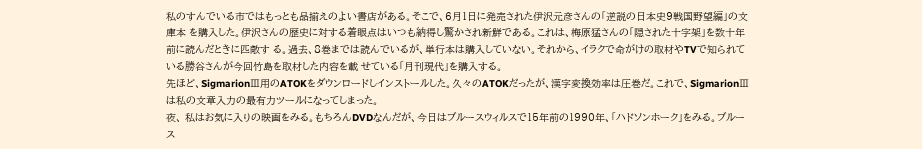私のすんでいる市ではもっとも品揃えのよい書店がある。そこで、6月1日に発売された伊沢元彦さんの「逆説の日本史9戦国野望編」の文庫本 を購入した。伊沢さんの歴史に対する着眼点はいつも納得し驚かされ新鮮である。これは、梅原猛さんの「隠された十字架」を数十年前に読んだときに匹敵す る。過去、8巻までは読んでいるが、単行本は購入していない。それから、イラクで命がけの取材やTVで知られている勝谷さんが今回竹島を取材した内容を載 せている「月刊現代」を購入する。
先ほど、SigmarionⅢ用のATOKをダウンロードしインストールした。久々のATOKだったが、漢字変換効率は圧巻だ。これで、SigmarionⅢは私の文章入力の最有力ツールになってしまった。
夜、 私はお気に入りの映画をみる。もちろんDVDなんだが、今日はブルースウィルスで15年前の1990年、「ハドソンホーク」をみる。ブルース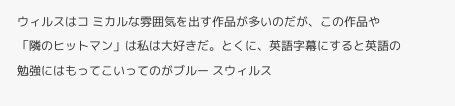ウィルスはコ ミカルな雰囲気を出す作品が多いのだが、この作品や「隣のヒットマン」は私は大好きだ。とくに、英語字幕にすると英語の勉強にはもってこいってのがブルー スウィルス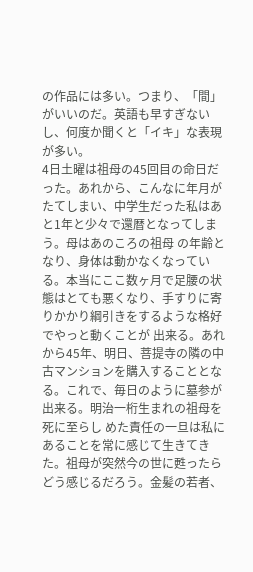の作品には多い。つまり、「間」がいいのだ。英語も早すぎないし、何度か聞くと「イキ」な表現が多い。
4日土曜は祖母の45回目の命日だった。あれから、こんなに年月がたてしまい、中学生だった私はあと1年と少々で還暦となってしまう。母はあのころの祖母 の年齢となり、身体は動かなくなっている。本当にここ数ヶ月で足腰の状態はとても悪くなり、手すりに寄りかかり綱引きをするような格好でやっと動くことが 出来る。あれから45年、明日、菩提寺の隣の中古マンションを購入することとなる。これで、毎日のように墓参が出来る。明治一桁生まれの祖母を死に至らし めた責任の一旦は私にあることを常に感じて生きてきた。祖母が突然今の世に甦ったらどう感じるだろう。金髪の若者、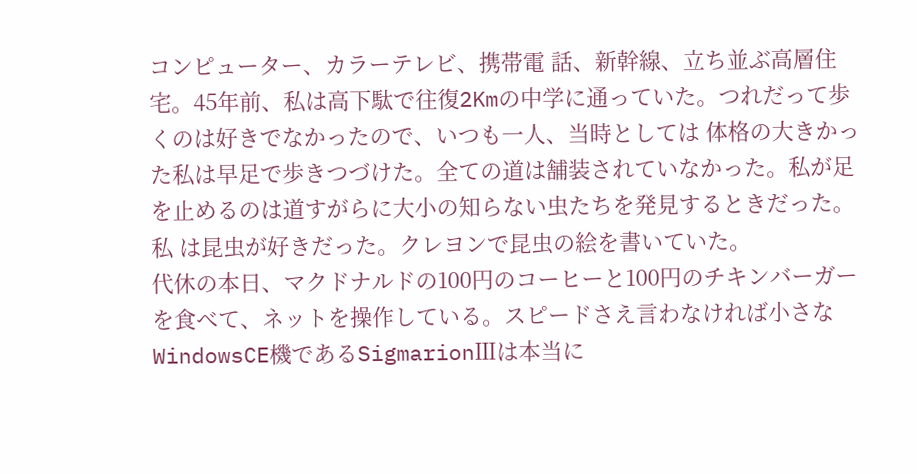コンピューター、カラーテレビ、携帯電 話、新幹線、立ち並ぶ高層住宅。45年前、私は高下駄で往復2Kmの中学に通っていた。つれだって歩くのは好きでなかったので、いつも一人、当時としては 体格の大きかった私は早足で歩きつづけた。全ての道は舗装されていなかった。私が足を止めるのは道すがらに大小の知らない虫たちを発見するときだった。私 は昆虫が好きだった。クレヨンで昆虫の絵を書いていた。
代休の本日、マクドナルドの100円のコーヒーと100円のチキンバーガーを食べて、ネットを操作している。スピードさえ言わなければ小さなWindowsCE機であるSigmarionⅢは本当に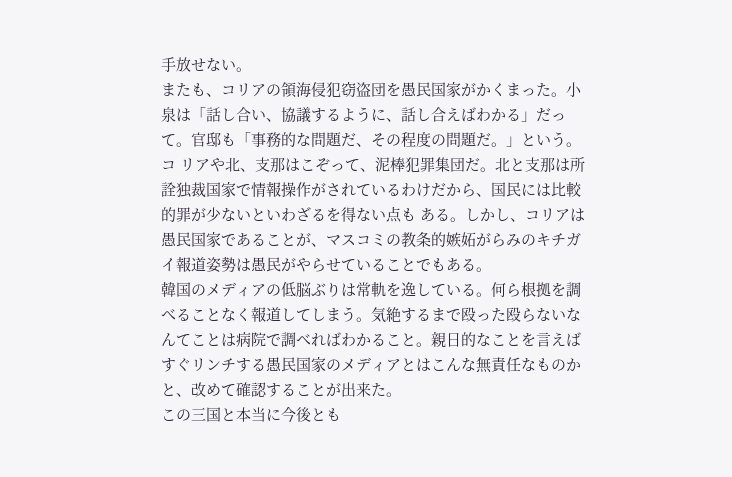手放せない。
またも、コリアの領海侵犯窃盗団を愚民国家がかくまった。小泉は「話し合い、協議するように、話し合えばわかる」だって。官邸も「事務的な問題だ、その程度の問題だ。」という。
コ リアや北、支那はこぞって、泥棒犯罪集団だ。北と支那は所詮独裁国家で情報操作がされているわけだから、国民には比較的罪が少ないといわざるを得ない点も ある。しかし、コリアは愚民国家であることが、マスコミの教条的嫉妬がらみのキチガイ報道姿勢は愚民がやらせていることでもある。
韓国のメディアの低脳ぶりは常軌を逸している。何ら根拠を調べることなく報道してしまう。気絶するまで殴った殴らないなんてことは病院で調べればわかること。親日的なことを言えばすぐリンチする愚民国家のメディアとはこんな無責任なものかと、改めて確認することが出来た。
この三国と本当に今後とも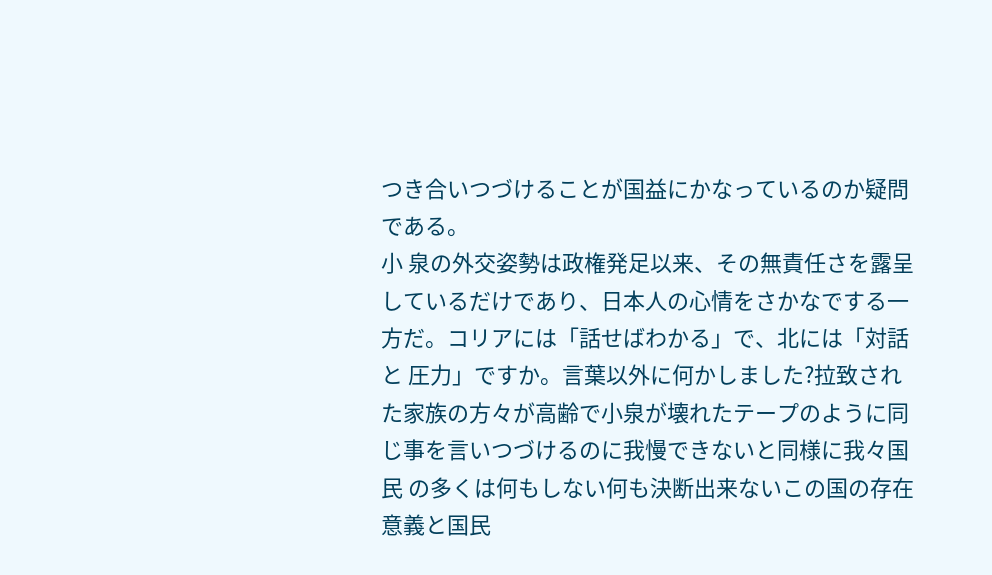つき合いつづけることが国益にかなっているのか疑問である。
小 泉の外交姿勢は政権発足以来、その無責任さを露呈しているだけであり、日本人の心情をさかなでする一方だ。コリアには「話せばわかる」で、北には「対話と 圧力」ですか。言葉以外に何かしました?拉致された家族の方々が高齢で小泉が壊れたテープのように同じ事を言いつづけるのに我慢できないと同様に我々国民 の多くは何もしない何も決断出来ないこの国の存在意義と国民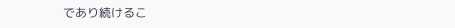であり続けるこ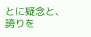とに疑念と、誇りを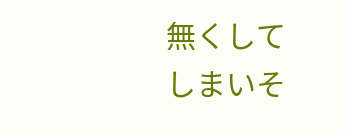無くしてしまいそ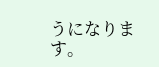うになります。